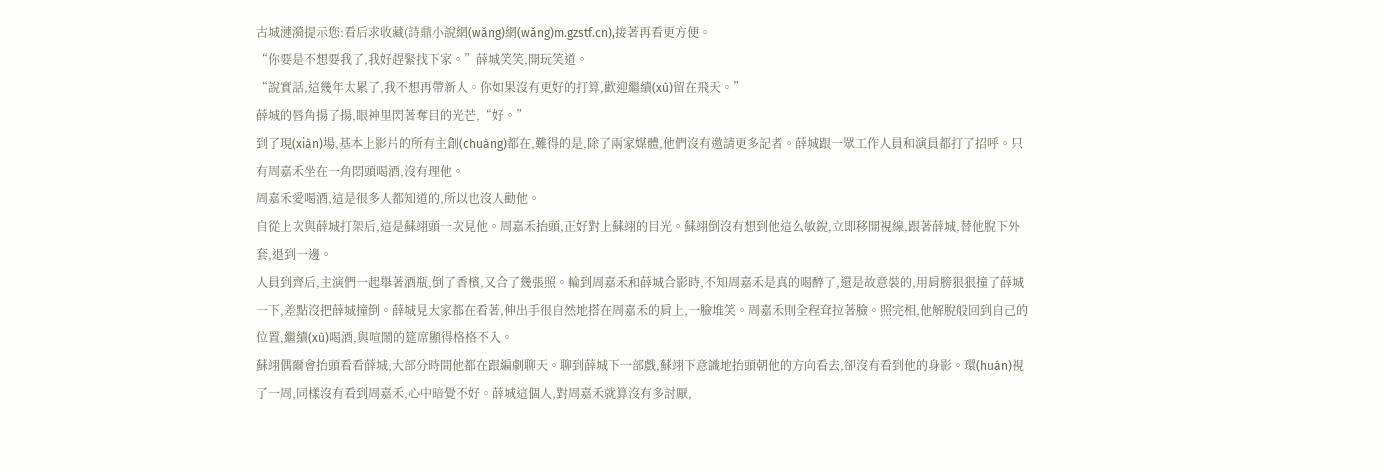古城漣漪提示您:看后求收藏(詩鼎小說網(wǎng)網(wǎng)m.gzstf.cn),接著再看更方便。
“你要是不想要我了,我好趕緊找下家。”薛城笑笑,開玩笑道。
“說實話,這幾年太累了,我不想再帶新人。你如果沒有更好的打算,歡迎繼續(xù)留在飛天。”
薛城的唇角揚了揚,眼神里閃著奪目的光芒,“好。”
到了現(xiàn)場,基本上影片的所有主創(chuàng)都在,難得的是,除了兩家媒體,他們沒有邀請更多記者。薛城跟一眾工作人員和演員都打了招呼。只有周嘉禾坐在一角悶頭喝酒,沒有理他。
周嘉禾愛喝酒,這是很多人都知道的,所以也沒人勸他。
自從上次與薛城打架后,這是蘇翊頭一次見他。周嘉禾抬頭,正好對上蘇翊的目光。蘇翊倒沒有想到他這么敏銳,立即移開視線,跟著薛城,替他脫下外套,退到一邊。
人員到齊后,主演們一起舉著酒瓶,倒了香檳,又合了幾張照。輪到周嘉禾和薛城合影時,不知周嘉禾是真的喝醉了,還是故意裝的,用肩膀狠狠撞了薛城一下,差點沒把薛城撞倒。薛城見大家都在看著,伸出手很自然地搭在周嘉禾的肩上,一臉堆笑。周嘉禾則全程耷拉著臉。照完相,他解脫般回到自己的位置,繼續(xù)喝酒,與喧鬧的筵席顯得格格不入。
蘇翊偶爾會抬頭看看薛城,大部分時間他都在跟編劇聊天。聊到薛城下一部戲,蘇翊下意識地抬頭朝他的方向看去,卻沒有看到他的身影。環(huán)視了一周,同樣沒有看到周嘉禾,心中暗覺不好。薛城這個人,對周嘉禾就算沒有多討厭,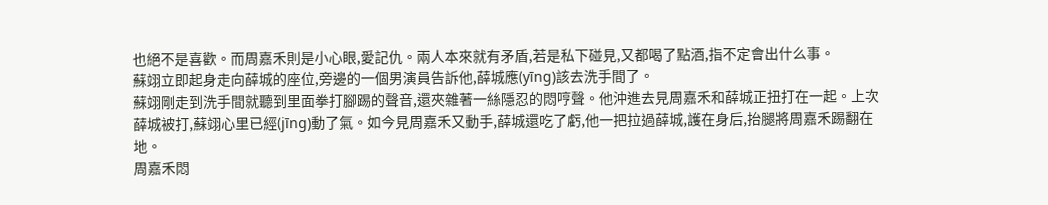也絕不是喜歡。而周嘉禾則是小心眼,愛記仇。兩人本來就有矛盾,若是私下碰見,又都喝了點酒,指不定會出什么事。
蘇翊立即起身走向薛城的座位,旁邊的一個男演員告訴他,薛城應(yīng)該去洗手間了。
蘇翊剛走到洗手間就聽到里面拳打腳踢的聲音,還夾雜著一絲隱忍的悶哼聲。他沖進去見周嘉禾和薛城正扭打在一起。上次薛城被打,蘇翊心里已經(jīng)動了氣。如今見周嘉禾又動手,薛城還吃了虧,他一把拉過薛城,護在身后,抬腿將周嘉禾踢翻在地。
周嘉禾悶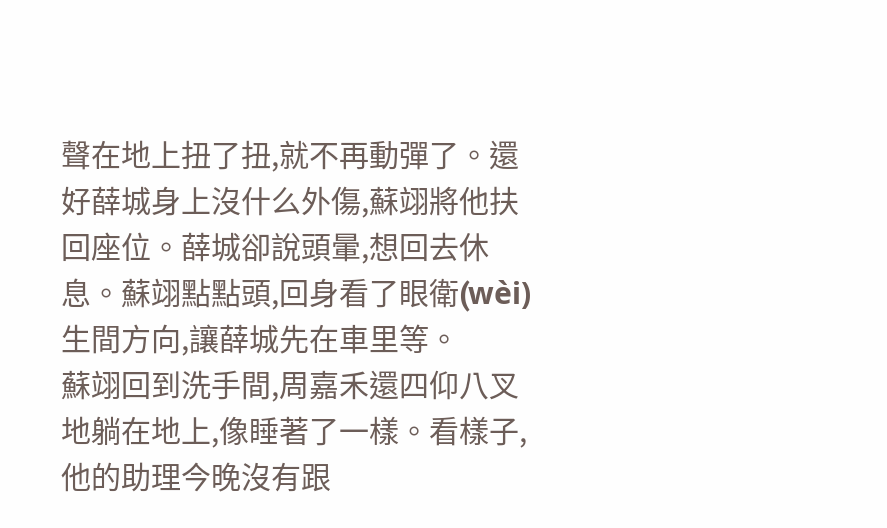聲在地上扭了扭,就不再動彈了。還好薛城身上沒什么外傷,蘇翊將他扶回座位。薛城卻說頭暈,想回去休息。蘇翊點點頭,回身看了眼衛(wèi)生間方向,讓薛城先在車里等。
蘇翊回到洗手間,周嘉禾還四仰八叉地躺在地上,像睡著了一樣。看樣子,他的助理今晚沒有跟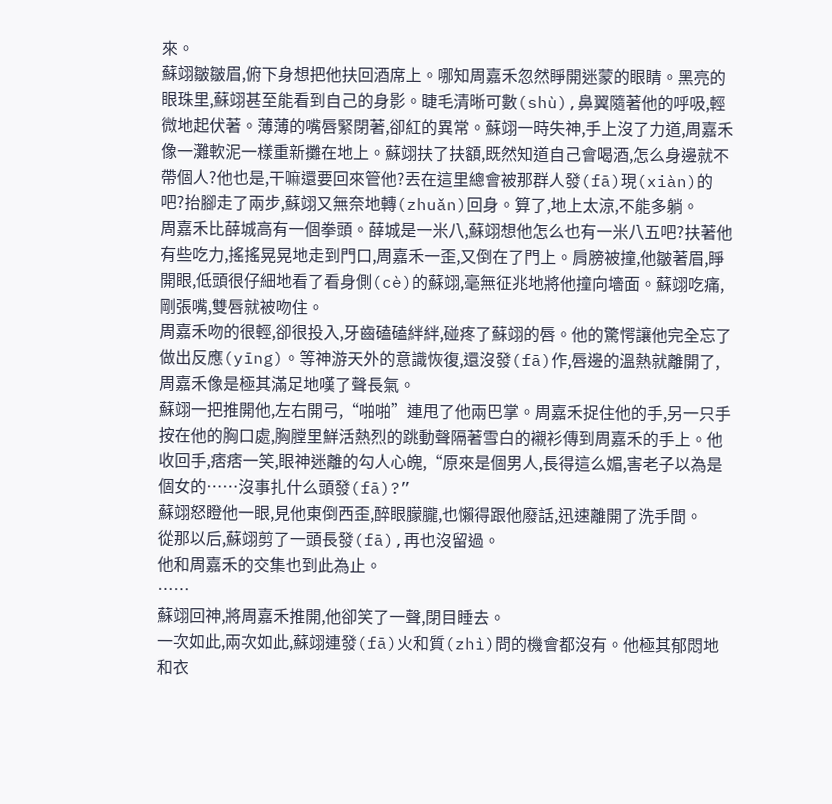來。
蘇翊皺皺眉,俯下身想把他扶回酒席上。哪知周嘉禾忽然睜開迷蒙的眼睛。黑亮的眼珠里,蘇翊甚至能看到自己的身影。睫毛清晰可數(shù),鼻翼隨著他的呼吸,輕微地起伏著。薄薄的嘴唇緊閉著,卻紅的異常。蘇翊一時失神,手上沒了力道,周嘉禾像一灘軟泥一樣重新攤在地上。蘇翊扶了扶額,既然知道自己會喝酒,怎么身邊就不帶個人?他也是,干嘛還要回來管他?丟在這里總會被那群人發(fā)現(xiàn)的吧?抬腳走了兩步,蘇翊又無奈地轉(zhuǎn)回身。算了,地上太涼,不能多躺。
周嘉禾比薛城高有一個拳頭。薛城是一米八,蘇翊想他怎么也有一米八五吧?扶著他有些吃力,搖搖晃晃地走到門口,周嘉禾一歪,又倒在了門上。肩膀被撞,他皺著眉,睜開眼,低頭很仔細地看了看身側(cè)的蘇翊,毫無征兆地將他撞向墻面。蘇翊吃痛,剛張嘴,雙唇就被吻住。
周嘉禾吻的很輕,卻很投入,牙齒磕磕絆絆,碰疼了蘇翊的唇。他的驚愕讓他完全忘了做出反應(yīng)。等神游天外的意識恢復,還沒發(fā)作,唇邊的溫熱就離開了,周嘉禾像是極其滿足地嘆了聲長氣。
蘇翊一把推開他,左右開弓,“啪啪”連甩了他兩巴掌。周嘉禾捉住他的手,另一只手按在他的胸口處,胸膛里鮮活熱烈的跳動聲隔著雪白的襯衫傳到周嘉禾的手上。他收回手,痞痞一笑,眼神迷離的勾人心魄,“原來是個男人,長得這么媚,害老子以為是個女的……沒事扎什么頭發(fā)?”
蘇翊怒瞪他一眼,見他東倒西歪,醉眼朦朧,也懶得跟他廢話,迅速離開了洗手間。
從那以后,蘇翊剪了一頭長發(fā),再也沒留過。
他和周嘉禾的交集也到此為止。
……
蘇翊回神,將周嘉禾推開,他卻笑了一聲,閉目睡去。
一次如此,兩次如此,蘇翊連發(fā)火和質(zhì)問的機會都沒有。他極其郁悶地和衣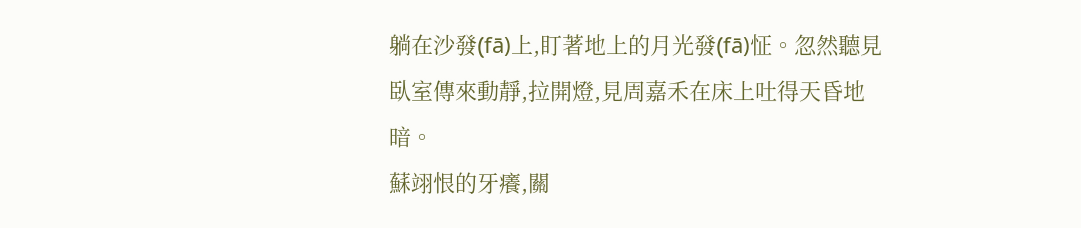躺在沙發(fā)上,盯著地上的月光發(fā)怔。忽然聽見臥室傳來動靜,拉開燈,見周嘉禾在床上吐得天昏地暗。
蘇翊恨的牙癢,關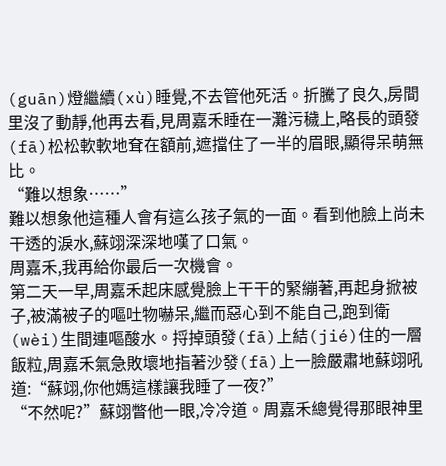(guān)燈繼續(xù)睡覺,不去管他死活。折騰了良久,房間里沒了動靜,他再去看,見周嘉禾睡在一灘污穢上,略長的頭發(fā)松松軟軟地耷在額前,遮擋住了一半的眉眼,顯得呆萌無比。
“難以想象……”
難以想象他這種人會有這么孩子氣的一面。看到他臉上尚未干透的淚水,蘇翊深深地嘆了口氣。
周嘉禾,我再給你最后一次機會。
第二天一早,周嘉禾起床感覺臉上干干的緊繃著,再起身掀被子,被滿被子的嘔吐物嚇呆,繼而惡心到不能自己,跑到衛(wèi)生間連嘔酸水。捋掉頭發(fā)上結(jié)住的一層飯粒,周嘉禾氣急敗壞地指著沙發(fā)上一臉嚴肅地蘇翊吼道:“蘇翊,你他媽這樣讓我睡了一夜?”
“不然呢?”蘇翊瞥他一眼,冷冷道。周嘉禾總覺得那眼神里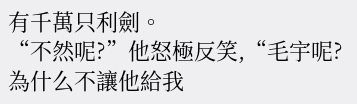有千萬只利劍。
“不然呢?”他怒極反笑,“毛宇呢?為什么不讓他給我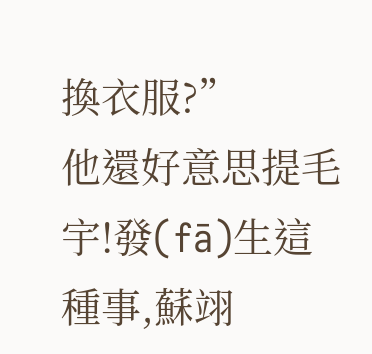換衣服?”
他還好意思提毛宇!發(fā)生這種事,蘇翊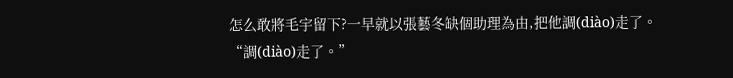怎么敢將毛宇留下?一早就以張藝冬缺個助理為由,把他調(diào)走了。
“調(diào)走了。”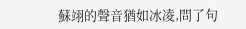蘇翊的聲音猶如冰凌,問了句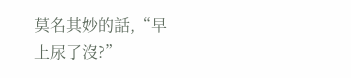莫名其妙的話,“早上尿了沒?”